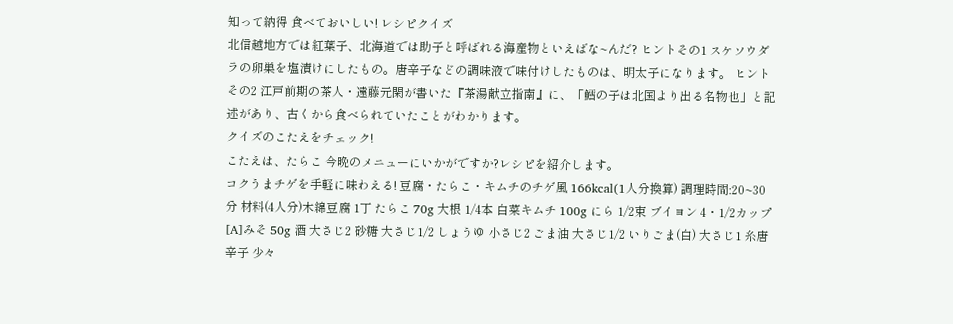知って納得 食べておいしい! レシピクイズ
北信越地方では紅葉子、北海道では助子と呼ばれる海産物といえばな~んだ? ヒントその1 スケソウダラの卵巣を塩漬けにしたもの。唐辛子などの調味液で味付けしたものは、明太子になります。 ヒントその2 江戸前期の茶人・遠藤元閑が書いた『茶湯献立指南』に、「鱈の子は北国より出る名物也」と記述があり、古くから食べられていたことがわかります。
クイズのこたえをチェック!
こたえは、たらこ 今晩のメニューにいかがですか?レシピを紹介します。
コクうまチゲを手軽に味わえる! 豆腐・たらこ・キムチのチゲ風 166kcal(1人分換算) 調理時間:20~30分 材料(4人分)木綿豆腐 1丁 たらこ 70g 大根 1/4本 白菜キムチ 100g にら 1/2束 ブイヨン 4・1/2カップ [A]みそ 50g 酒 大さじ2 砂糖 大さじ1/2 しょうゆ 小さじ2 ごま油 大さじ1/2 いりごま(白) 大さじ1 糸唐辛子 少々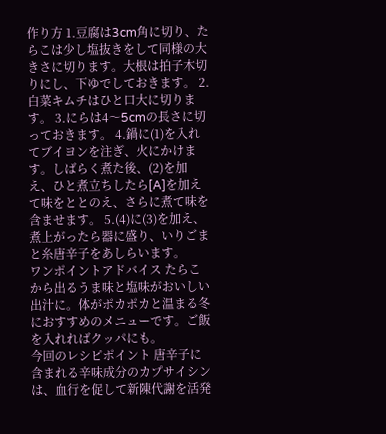作り方 1.豆腐は3cm角に切り、たらこは少し塩抜きをして同様の大きさに切ります。大根は拍子木切りにし、下ゆでしておきます。 2.白菜キムチはひと口大に切ります。 3.にらは4〜5cmの長さに切っておきます。 4.鍋に(1)を入れてブイヨンを注ぎ、火にかけます。しばらく煮た後、(2)を加え、ひと煮立ちしたら[A]を加えて味をととのえ、さらに煮て味を含ませます。 5.(4)に(3)を加え、煮上がったら器に盛り、いりごまと糸唐辛子をあしらいます。
ワンポイントアドバイス たらこから出るうま味と塩味がおいしい出汁に。体がポカポカと温まる冬におすすめのメニューです。ご飯を入れればクッパにも。
今回のレシピポイント 唐辛子に含まれる辛味成分のカプサイシンは、血行を促して新陳代謝を活発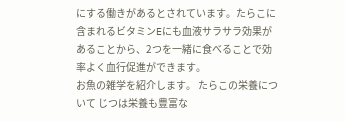にする働きがあるとされています。たらこに含まれるビタミンEにも血液サラサラ効果があることから、2つを一緒に食べることで効率よく血行促進ができます。
お魚の雑学を紹介します。 たらこの栄養について じつは栄養も豊富な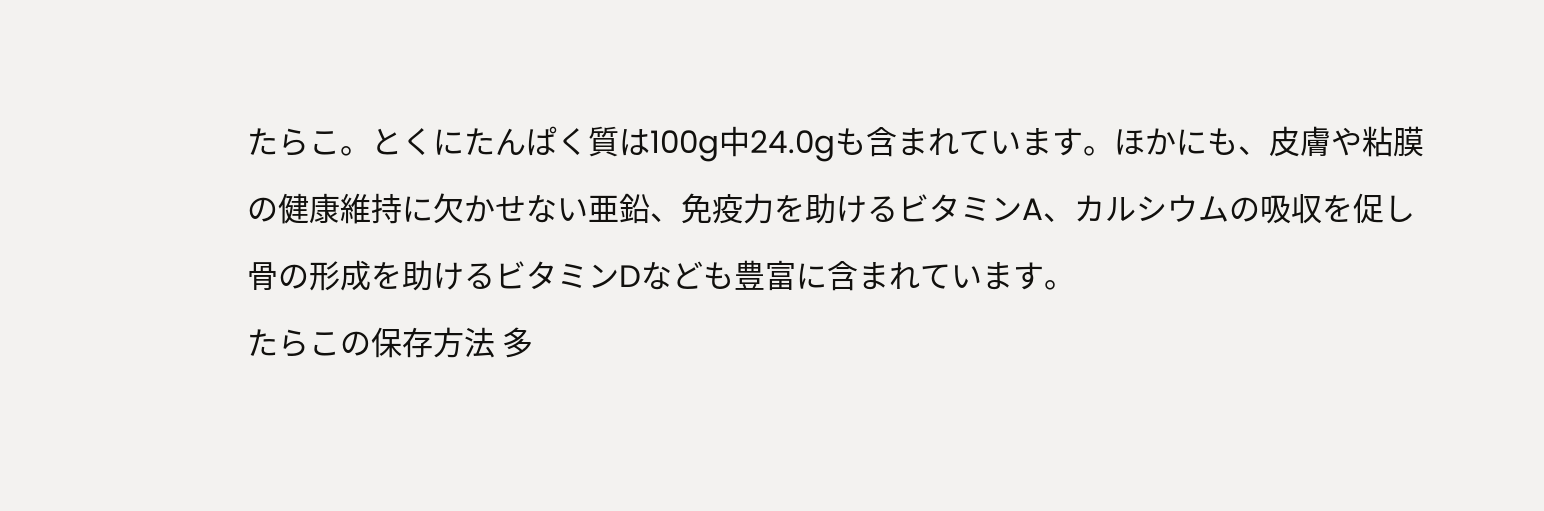たらこ。とくにたんぱく質は100g中24.0gも含まれています。ほかにも、皮膚や粘膜の健康維持に欠かせない亜鉛、免疫力を助けるビタミンA、カルシウムの吸収を促し骨の形成を助けるビタミンDなども豊富に含まれています。
たらこの保存方法 多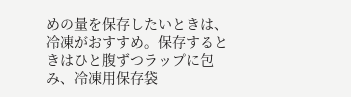めの量を保存したいときは、冷凍がおすすめ。保存するときはひと腹ずつラップに包み、冷凍用保存袋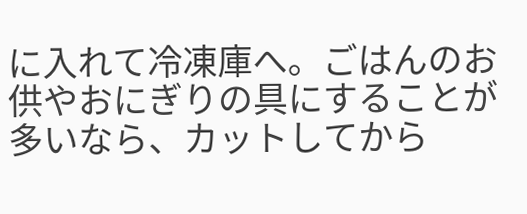に入れて冷凍庫へ。ごはんのお供やおにぎりの具にすることが多いなら、カットしてから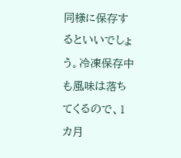同様に保存するといいでしょう。冷凍保存中も風味は落ちてくるので、1カ月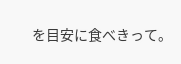を目安に食べきって。